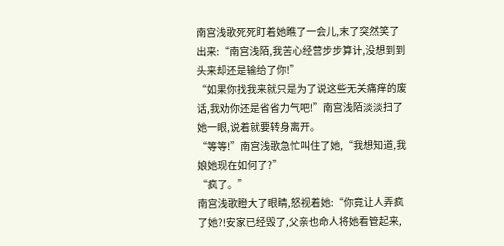南宫浅歌死死盯着她瞧了一会儿,末了突然笑了出来:“南宫浅陌,我苦心经营步步算计,没想到到头来却还是输给了你!”
“如果你找我来就只是为了说这些无关痛痒的废话,我劝你还是省省力气吧!”南宫浅陌淡淡扫了她一眼,说着就要转身离开。
“等等!”南宫浅歌急忙叫住了她,“我想知道,我娘她现在如何了?”
“疯了。”
南宫浅歌瞪大了眼睛,怒视着她:“你竟让人弄疯了她?!安家已经毁了,父亲也命人将她看管起来,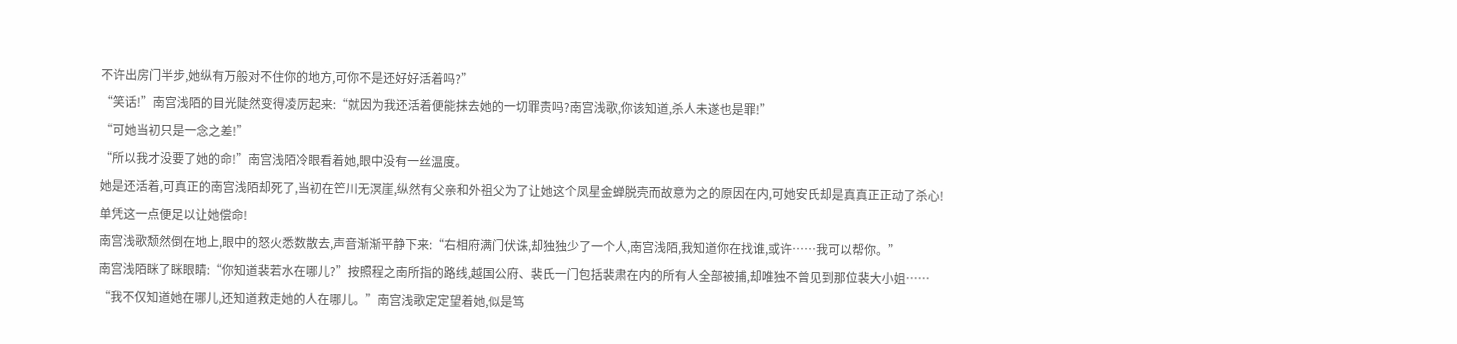不许出房门半步,她纵有万般对不住你的地方,可你不是还好好活着吗?”
“笑话!”南宫浅陌的目光陡然变得凌厉起来:“就因为我还活着便能抹去她的一切罪责吗?南宫浅歌,你该知道,杀人未遂也是罪!”
“可她当初只是一念之差!”
“所以我才没要了她的命!”南宫浅陌冷眼看着她,眼中没有一丝温度。
她是还活着,可真正的南宫浅陌却死了,当初在笀川无溟崖,纵然有父亲和外祖父为了让她这个凤星金蝉脱壳而故意为之的原因在内,可她安氏却是真真正正动了杀心!
单凭这一点便足以让她偿命!
南宫浅歌颓然倒在地上,眼中的怒火悉数散去,声音渐渐平静下来:“右相府满门伏诛,却独独少了一个人,南宫浅陌,我知道你在找谁,或许……我可以帮你。”
南宫浅陌眯了眯眼睛:“你知道裴若水在哪儿?”按照程之南所指的路线,越国公府、裴氏一门包括裴肃在内的所有人全部被捕,却唯独不曾见到那位裴大小姐……
“我不仅知道她在哪儿,还知道救走她的人在哪儿。”南宫浅歌定定望着她,似是笃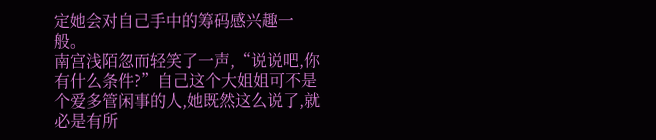定她会对自己手中的筹码感兴趣一般。
南宫浅陌忽而轻笑了一声,“说说吧,你有什么条件?”自己这个大姐姐可不是个爱多管闲事的人,她既然这么说了,就必是有所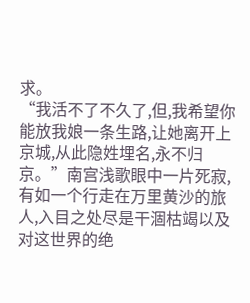求。
“我活不了不久了,但,我希望你能放我娘一条生路,让她离开上京城,从此隐姓埋名,永不归京。”南宫浅歌眼中一片死寂,有如一个行走在万里黄沙的旅人,入目之处尽是干涸枯竭以及对这世界的绝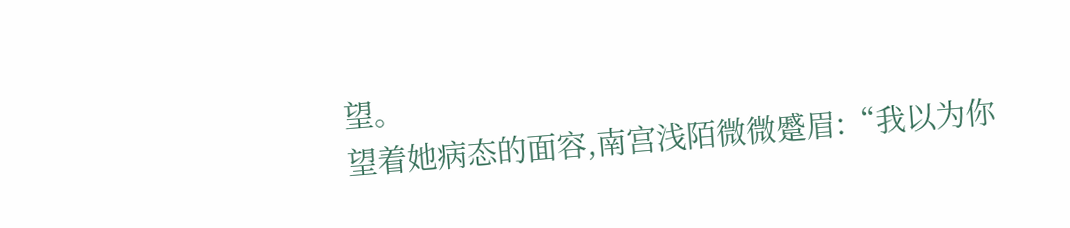望。
望着她病态的面容,南宫浅陌微微蹙眉:“我以为你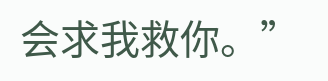会求我救你。”